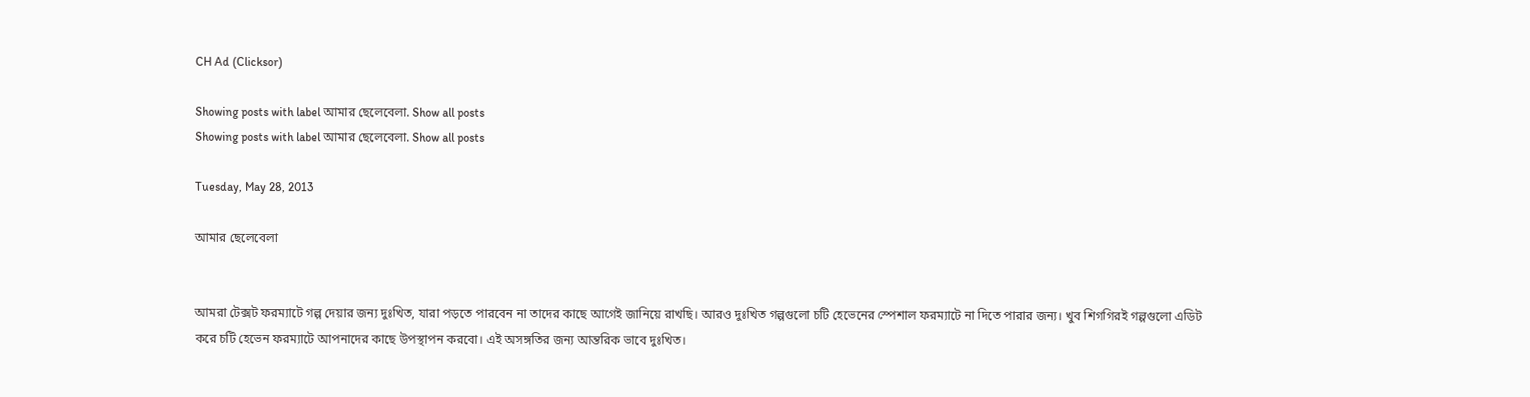CH Ad (Clicksor)

Showing posts with label আমার ছেলেবেলা. Show all posts
Showing posts with label আমার ছেলেবেলা. Show all posts

Tuesday, May 28, 2013

আমার ছেলেবেলা


আমরা টেক্সট ফরম্যাটে গল্প দেয়ার জন্য দুঃখিত, যারা পড়তে পারবেন না তাদের কাছে আগেই জানিয়ে রাখছি। আরও দুঃখিত গল্পগুলো চটি হেভেনের স্পেশাল ফরম্যাটে না দিতে পারার জন্য। খুব শিগগিরই গল্পগুলো এডিট করে চটি হেভেন ফরম্যাটে আপনাদের কাছে উপস্থাপন করবো। এই অসঙ্গতির জন্য আন্তরিক ভাবে দুঃখিত।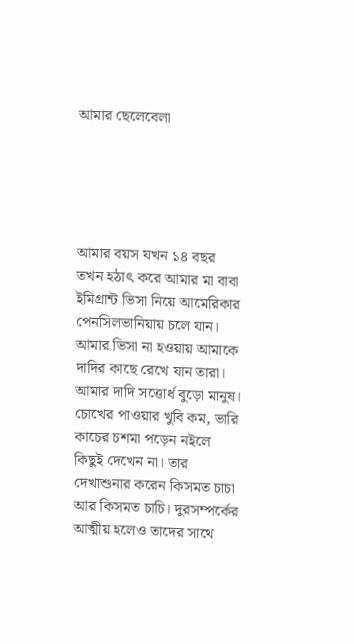আমার ছেলেবেলা





আমার বয়স যখন ১৪ বছর তখন হঠাৎ করে আমার মা বাবা ইমিগ্রান্ট ভিসা নিয়ে আমেরিকার পেনসিলভানিয়ায় চলে যান। আমার ভিসা না হওয়ায় আমাকে দাদির কাছে রেখে যান তারা। আমার দাদি সত্তোর্ধ বুড়ো মানুষ। চোখের পাওয়ার খুবি কম, ভারি কাচের চশমা পড়েন নইলে কিছুই দেখেন না। তার দেখাশুনার করেন কিসমত চাচা আর কিসমত চাচি। দুরসম্পর্কের আত্মীয় হলেও তাদের সাথে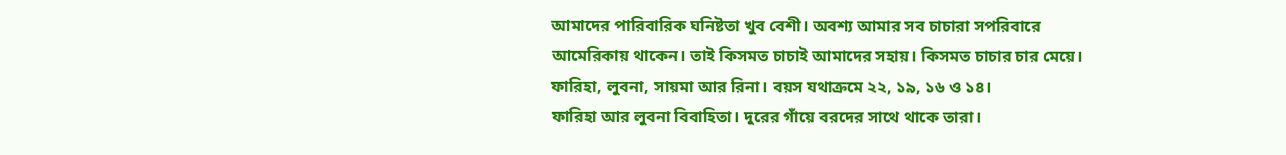আমাদের পারিবারিক ঘনিষ্টতা খুব বেশী। অবশ্য আমার সব চাচারা সপরিবারে আমেরিকায় থাকেন। তাই কিসমত চাচাই আমাদের সহায়। কিসমত চাচার চার মেয়ে। ফারিহা, লুবনা, সায়মা আর রিনা। বয়স যথাক্রমে ২২, ১৯, ১৬ ও ১৪।
ফারিহা আর লুবনা বিবাহিতা। দুরের গাঁয়ে বরদের সাথে থাকে তারা।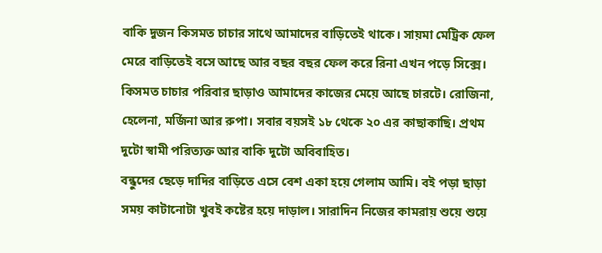বাকি দুজন কিসমত চাচার সাথে আমাদের বাড়িতেই থাকে। সায়মা মেট্রিক ফেল মেরে বাড়িতেই বসে আছে আর বছর বছর ফেল করে রিনা এখন পড়ে সিক্সে। কিসমত চাচার পরিবার ছাড়াও আমাদের কাজের মেয়ে আছে চারটে। রোজিনা, হেলেনা, মর্জিনা আর রুপা। সবার বয়সই ১৮ থেকে ২০ এর কাছাকাছি। প্রথম দুটো স্বামী পরিত্যক্ত আর বাকি দুটো অবিবাহিত।
বন্ধুদের ছেড়ে দাদির বাড়িতে এসে বেশ একা হয়ে গেলাম আমি। বই পড়া ছাড়া সময় কাটানোটা খুবই কষ্টের হয়ে দাড়াল। সারাদিন নিজের কামরায় শুয়ে শুয়ে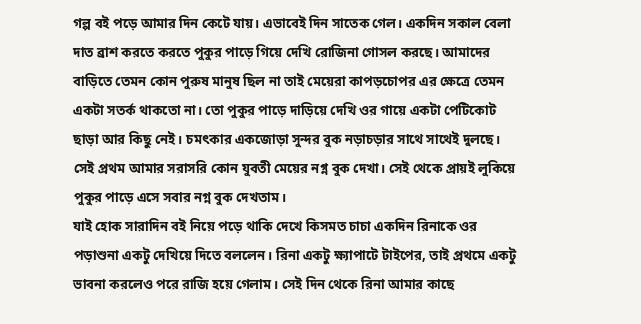গল্প বই পড়ে আমার দিন কেটে যায়। এভাবেই দিন সাতেক গেল। একদিন সকাল বেলা দাত ব্রাশ করতে করতে পুকুর পাড়ে গিয়ে দেখি রোজিনা গোসল করছে। আমাদের বাড়িতে তেমন কোন পুরুষ মানুষ ছিল না তাই মেয়েরা কাপড়চোপর এর ক্ষেত্রে তেমন একটা সতর্ক থাকতো না। তো পুকুর পাড়ে দাড়িয়ে দেখি ওর গায়ে একটা পেটিকোট ছাড়া আর কিছু নেই। চমৎকার একজোড়া সুন্দর বুক নড়াচড়ার সাথে সাথেই দুলছে। সেই প্রথম আমার সরাসরি কোন যুবতী মেয়ের নগ্ন বুক দেখা। সেই থেকে প্রায়ই লুকিয়ে পুকুর পাড়ে এসে সবার নগ্ন বুক দেখতাম।
যাই হোক সারাদিন বই নিয়ে পড়ে থাকি দেখে কিসমত চাচা একদিন রিনাকে ওর পড়াশুনা একটু দেখিয়ে দিতে বললেন। রিনা একটু ক্ষ্যাপাটে টাইপের, তাই প্রথমে একটু ভাবনা করলেও পরে রাজি হয়ে গেলাম। সেই দিন থেকে রিনা আমার কাছে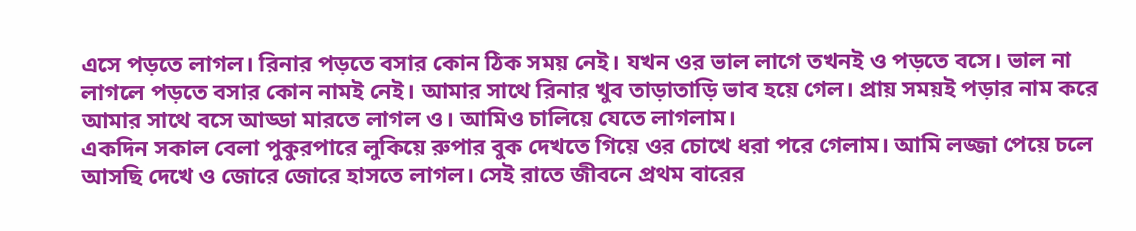এসে পড়তে লাগল। রিনার পড়তে বসার কোন ঠিক সময় নেই। যখন ওর ভাল লাগে তখনই ও পড়তে বসে। ভাল না লাগলে পড়তে বসার কোন নামই নেই। আমার সাথে রিনার খুব তাড়াতাড়ি ভাব হয়ে গেল। প্রায় সময়ই পড়ার নাম করে আমার সাথে বসে আড্ডা মারতে লাগল ও। আমিও চালিয়ে যেতে লাগলাম।
একদিন সকাল বেলা পুকুরপারে লুকিয়ে রুপার বুক দেখতে গিয়ে ওর চোখে ধরা পরে গেলাম। আমি লজ্জা পেয়ে চলে আসছি দেখে ও জোরে জোরে হাসতে লাগল। সেই রাতে জীবনে প্রথম বারের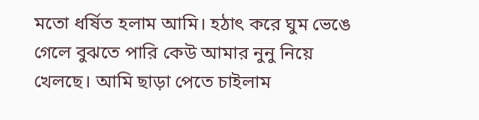মতো ধর্ষিত হলাম আমি। হঠাৎ করে ঘুম ভেঙে গেলে বুঝতে পারি কেউ আমার নুনু নিয়ে খেলছে। আমি ছাড়া পেতে চাইলাম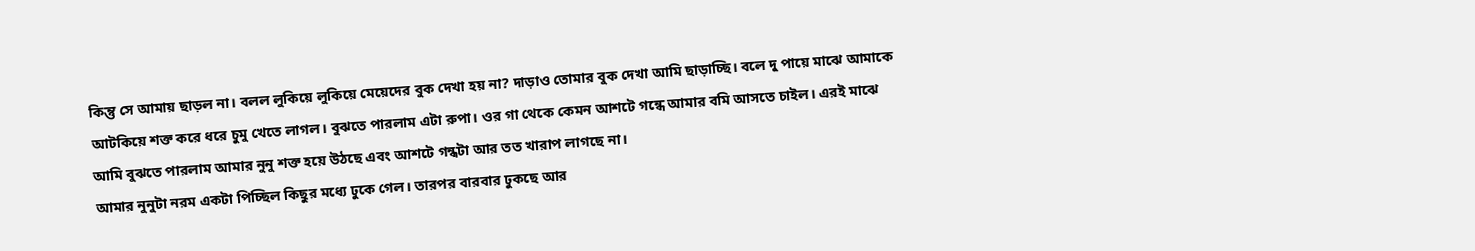কিন্তু সে আমায় ছাড়ল না। বলল লুকিয়ে লুকিয়ে মেয়েদের বুক দেখা হয় না? দাড়াও তোমার বুক দেখা আমি ছাড়াচ্ছি। বলে দু পায়ে মাঝে আমাকে আটকিয়ে শক্ত করে ধরে চুমু খেতে লাগল। বুঝতে পারলাম এটা রুপা। ওর গা থেকে কেমন আশটে গন্ধে আমার বমি আসতে চাইল। এরই মাঝে আমি বুঝতে পারলাম আমার নুনু শক্ত হয়ে উঠছে এবং আশটে গন্ধটা আর তত খারাপ লাগছে না।
আমার নুনুটা নরম একটা পিচ্ছিল কিছুর মধ্যে ঢুকে গেল। তারপর বারবার ঢুকছে আর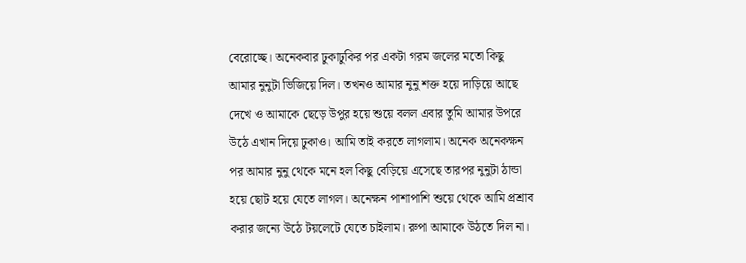বেরোচ্ছে। অনেকবার ঢুকাঢুকির পর একটা গরম জলের মতো কিছু আমার নুনুটা ভিজিয়ে দিল। তখনও আমার নুনু শক্ত হয়ে দাড়িয়ে আছে দেখে ও আমাকে ছেড়ে উপুর হয়ে শুয়ে বলল এবার তুমি আমার উপরে উঠে এখান দিয়ে ঢুকাও। আমি তাই করতে লাগলাম। অনেক অনেকক্ষন পর আমার নুনু থেকে মনে হল কিছু বেড়িয়ে এসেছে তারপর নুনুটা ঠান্ডা হয়ে ছোট হয়ে যেতে লাগল। অনেক্ষন পাশাপাশি শুয়ে থেকে আমি প্রশ্রাব করার জন্যে উঠে টয়লেটে যেতে চাইলাম। রুপা আমাকে উঠতে দিল না।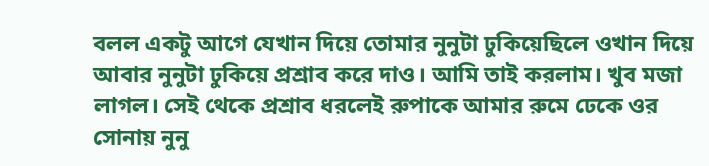বলল একটু আগে যেখান দিয়ে তোমার নুনুটা ঢুকিয়েছিলে ওখান দিয়ে আবার নুনুটা ঢুকিয়ে প্রশ্রাব করে দাও। আমি তাই করলাম। খুব মজা লাগল। সেই থেকে প্রশ্রাব ধরলেই রুপাকে আমার রুমে ঢেকে ওর সোনায় নুনু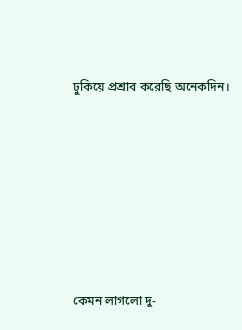ঢুকিয়ে প্রশ্রাব করেছি অনেকদিন।








কেমন লাগলো দু-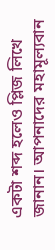একটা শব্দ হলেও প্লিজ লিখে জানান। আপনাদের মহামূল্যবান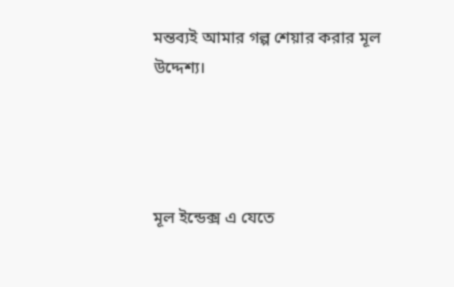মন্তব্যই আমার গল্প শেয়ার করার মূল উদ্দেশ্য।




মূল ইন্ডেক্স এ যেতে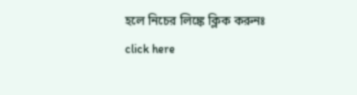হলে নিচের লিঙ্কে ক্লিক করুনঃ
click here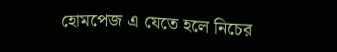হোমপেজ এ যেতে হলে নিচের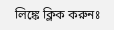লিঙ্কে ক্লিক করুনঃ